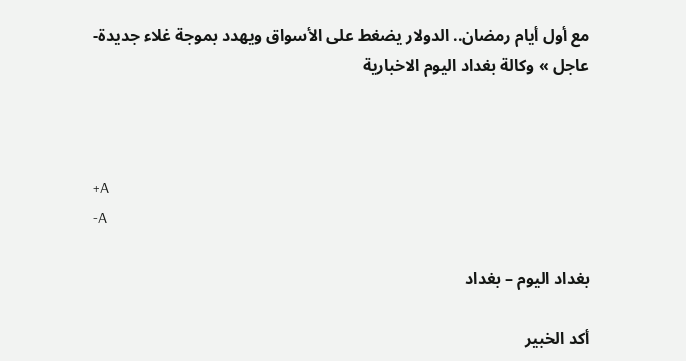مع أول أيام رمضان.. الدولار يضغط على الأسواق ويهدد بموجة غلاء جديدة- عاجل » وكالة بغداد اليوم الاخبارية



+A
-A

بغداد اليوم – بغداد

أكد الخبير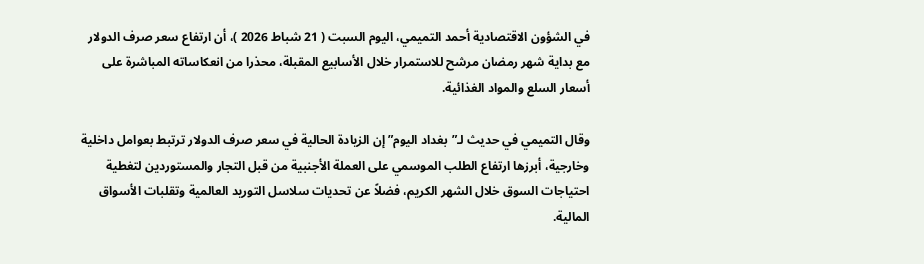في الشؤون الاقتصادية أحمد التميمي، اليوم السبت ( 21 شباط 2026 )، أن ارتفاع سعر صرف الدولار مع بداية شهر رمضان مرشح للاستمرار خلال الأسابيع المقبلة، محذرا من انعكاساته المباشرة على أسعار السلع والمواد الغذائية.

وقال التميمي في حديث لـ”بغداد اليوم” إن الزيادة الحالية في سعر صرف الدولار ترتبط بعوامل داخلية وخارجية، أبرزها ارتفاع الطلب الموسمي على العملة الأجنبية من قبل التجار والمستوردين لتغطية احتياجات السوق خلال الشهر الكريم، فضلاً عن تحديات سلاسل التوريد العالمية وتقلبات الأسواق المالية.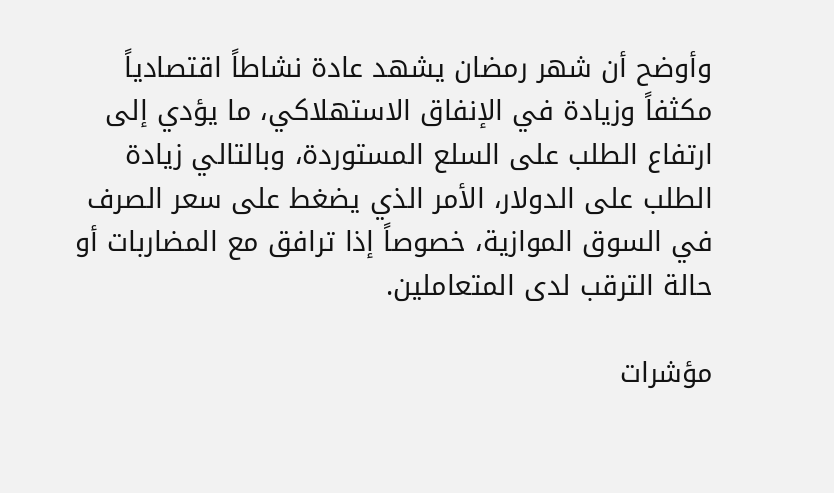وأوضح أن شهر رمضان يشهد عادة نشاطاً اقتصادياً مكثفاً وزيادة في الإنفاق الاستهلاكي، ما يؤدي إلى ارتفاع الطلب على السلع المستوردة، وبالتالي زيادة الطلب على الدولار، الأمر الذي يضغط على سعر الصرف في السوق الموازية، خصوصاً إذا ترافق مع المضاربات أو حالة الترقب لدى المتعاملين.

مؤشرات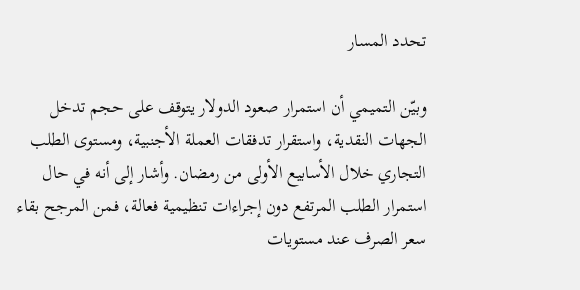تحدد المسار

وبيّن التميمي أن استمرار صعود الدولار يتوقف على حجم تدخل الجهات النقدية، واستقرار تدفقات العملة الأجنبية، ومستوى الطلب التجاري خلال الأسابيع الأولى من رمضان. وأشار إلى أنه في حال استمرار الطلب المرتفع دون إجراءات تنظيمية فعالة، فمن المرجح بقاء سعر الصرف عند مستويات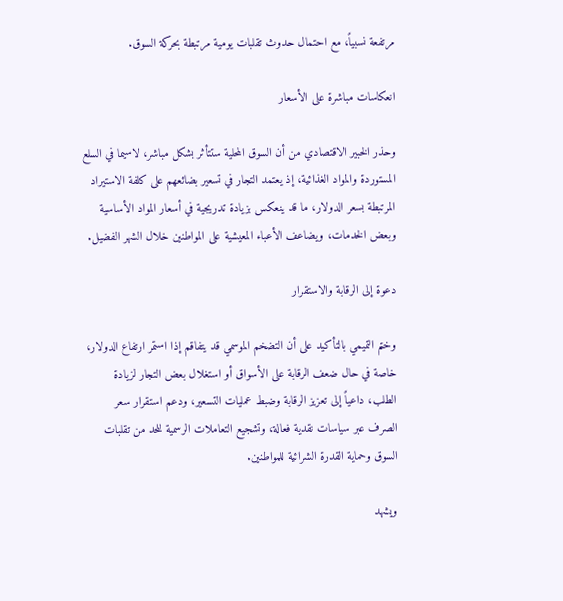مرتفعة نسبياً، مع احتمال حدوث تقلبات يومية مرتبطة بحركة السوق.

انعكاسات مباشرة على الأسعار

وحذر الخبير الاقتصادي من أن السوق المحلية ستتأثر بشكل مباشر، لاسيما في السلع المستوردة والمواد الغذائية، إذ يعتمد التجار في تسعير بضائعهم على كلفة الاستيراد المرتبطة بسعر الدولار، ما قد ينعكس بزيادة تدريجية في أسعار المواد الأساسية وبعض الخدمات، ويضاعف الأعباء المعيشية على المواطنين خلال الشهر الفضيل.

دعوة إلى الرقابة والاستقرار

وختم التميمي بالتأكيد على أن التضخم الموسمي قد يتفاقم إذا استمر ارتفاع الدولار، خاصة في حال ضعف الرقابة على الأسواق أو استغلال بعض التجار لزيادة الطلب، داعياً إلى تعزيز الرقابة وضبط عمليات التسعير، ودعم استقرار سعر الصرف عبر سياسات نقدية فعالة، وتشجيع التعاملات الرسمية للحد من تقلبات السوق وحماية القدرة الشرائية للمواطنين.

ويشهد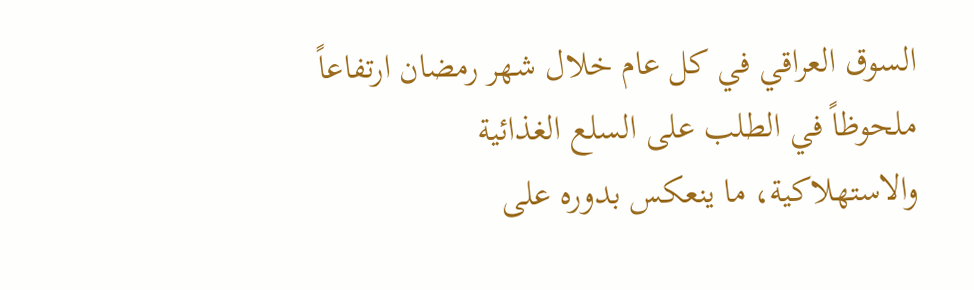السوق العراقي في كل عام خلال شهر رمضان ارتفاعاً ملحوظاً في الطلب على السلع الغذائية والاستهلاكية، ما ينعكس بدوره على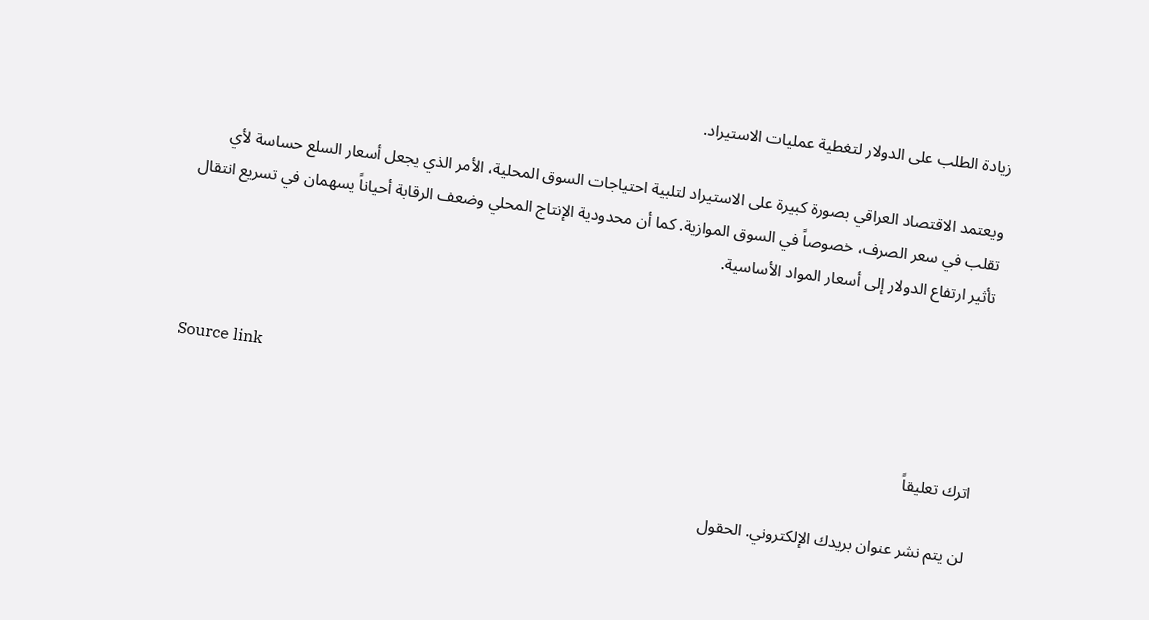زيادة الطلب على الدولار لتغطية عمليات الاستيراد.

ويعتمد الاقتصاد العراقي بصورة كبيرة على الاستيراد لتلبية احتياجات السوق المحلية، الأمر الذي يجعل أسعار السلع حساسة لأي تقلب في سعر الصرف، خصوصاً في السوق الموازية. كما أن محدودية الإنتاج المحلي وضعف الرقابة أحياناً يسهمان في تسريع انتقال تأثير ارتفاع الدولار إلى أسعار المواد الأساسية.



Source link

اترك تعليقاً

لن يتم نشر عنوان بريدك الإلكتروني. الحقول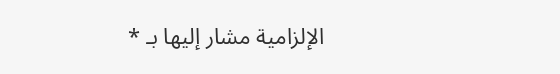الإلزامية مشار إليها بـ *